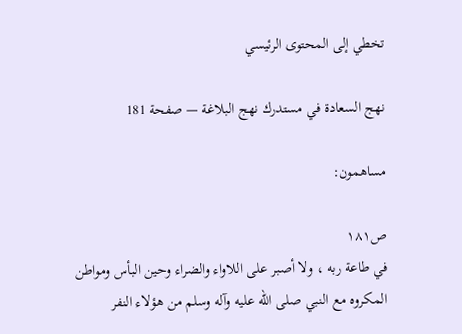تخطي إلى المحتوى الرئيسي

نهج السعادة في مستدرك نهج البلاغة — صفحة 181

مساهمون:

ص١٨١
في طاعة ربه ، ولا أصبر على اللاواء والضراء وحين البأس ومواطن المكروه مع النبي صلى الله عليه وآله وسلم من هؤلاء النفر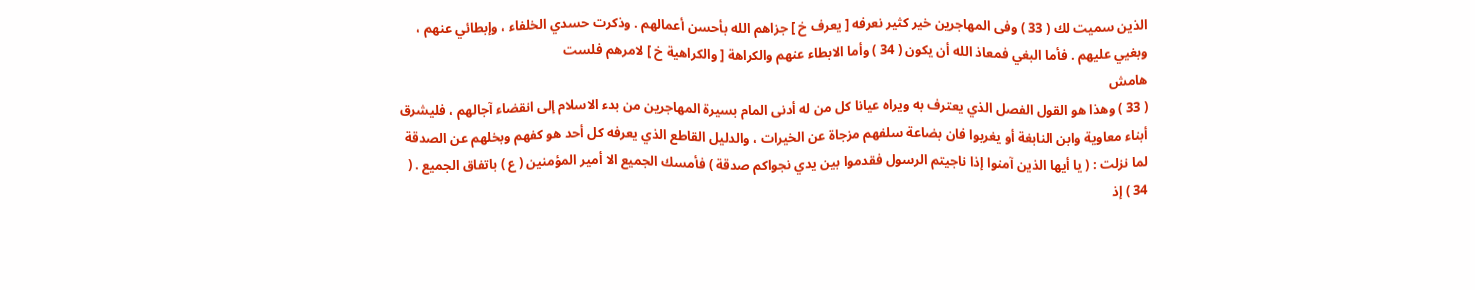الذين سميت لك ( 33 ) وفى المهاجرين خير كثير نعرفه [ يعرف خ ] جزاهم الله بأحسن أعمالهم . وذكرت حسدي الخلفاء ، وإبطائي عنهم ، وبغيي عليهم . فأما البغي فمعاذ الله أن يكون ( 34 ) وأما الابطاء عنهم والكراهة [ والكراهية خ ] لامرهم فلست
هامش
( 33 ) وهذا هو القول الفصل الذي يعترف به ويراه عيانا كل من له أدنى المام بسيرة المهاجرين من بدء الاسلام إلى انقضاء آجالهم ، فليشرق أبناء معاوية وابن النابغة أو يغربوا فان بضاعة سلفهم مزجاة عن الخيرات ، والدليل القاطع الذي يعرفه كل أحد هو كفهم وبخلهم عن الصدقة لما نزلت : ( يا أيها الذين آمنوا إذا ناجيتم الرسول فقدموا بين يدي نجواكم صدقة ) فأمسك الجميع الا أمير المؤمنين ( ع ) باتفاق الجميع . ( 34 ) إذ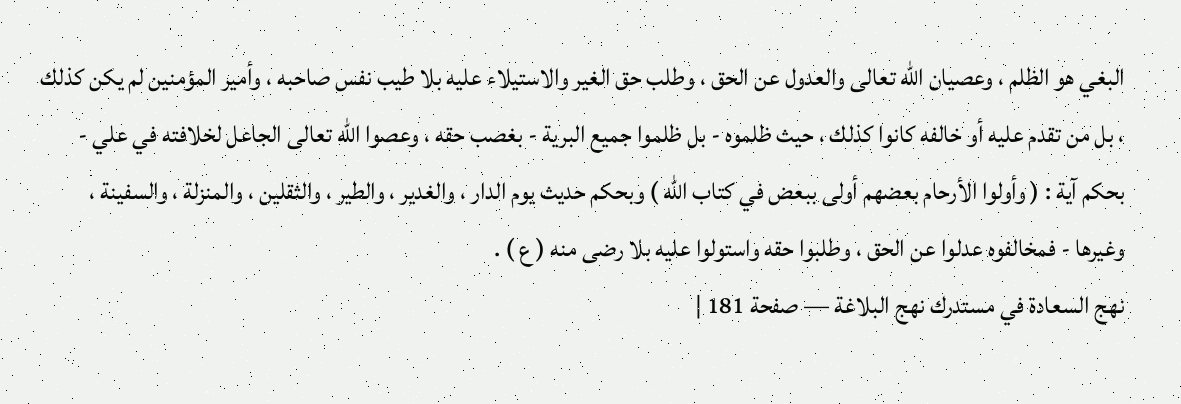البغي هو الظلم ، وعصيان الله تعالى والعدول عن الحق ، وطلب حق الغير والاستيلاء عليه بلا طيب نفس صاحبه ، وأمير المؤمنين لم يكن كذلك ، بل من تقدم عليه أو خالفه كانوا كذلك ، حيث ظلموه - بل ظلموا جميع البرية - بغصب حقه ، وعصوا الله تعالى الجاعل لخلافته في علي - بحكم آية : ( وأولوا الأرحام بعضهم أولى ببعض في كتاب الله ) وبحكم حديث يوم الدار ، والغدير ، والطير ، والثقلين ، والمنزلة ، والسفينة ، وغيرها - فمخالفوه عدلوا عن الحق ، وطلبوا حقه واستولوا عليه بلا رضى منه ( ع ) .
نهج السعادة في مستدرك نهج البلاغة — صفحة 181 |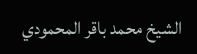الشيخ محمد باقر المحمودي